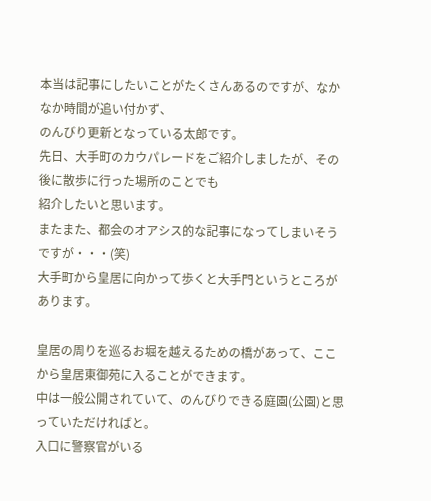本当は記事にしたいことがたくさんあるのですが、なかなか時間が追い付かず、
のんびり更新となっている太郎です。
先日、大手町のカウパレードをご紹介しましたが、その後に散歩に行った場所のことでも
紹介したいと思います。
またまた、都会のオアシス的な記事になってしまいそうですが・・・(笑)
大手町から皇居に向かって歩くと大手門というところがあります。

皇居の周りを巡るお堀を越えるための橋があって、ここから皇居東御苑に入ることができます。
中は一般公開されていて、のんびりできる庭園(公園)と思っていただければと。
入口に警察官がいる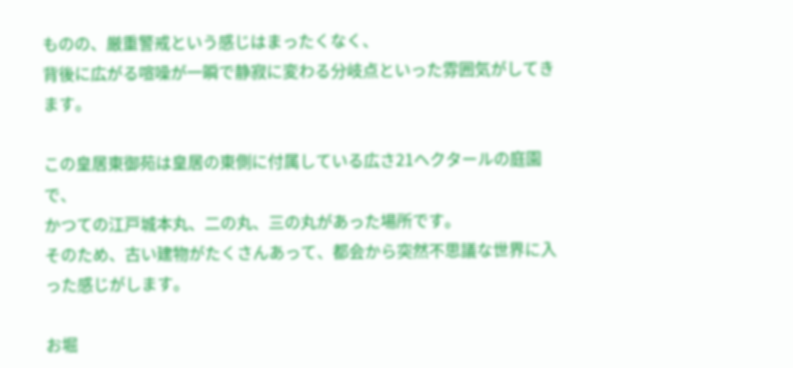ものの、厳重警戒という感じはまったくなく、
背後に広がる喧噪が一瞬で静寂に変わる分岐点といった雰囲気がしてきます。

この皇居東御苑は皇居の東側に付属している広さ21ヘクタールの庭園で、
かつての江戸城本丸、二の丸、三の丸があった場所です。
そのため、古い建物がたくさんあって、都会から突然不思議な世界に入った感じがします。

お堀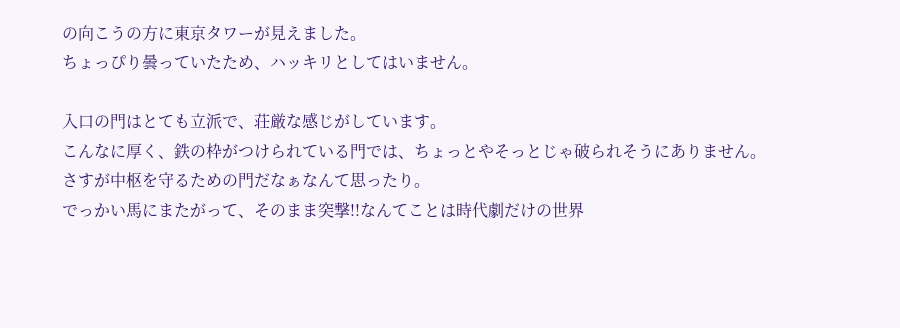の向こうの方に東京タワーが見えました。
ちょっぴり曇っていたため、ハッキリとしてはいません。

入口の門はとても立派で、荘厳な感じがしています。
こんなに厚く、鉄の枠がつけられている門では、ちょっとやそっとじゃ破られそうにありません。
さすが中枢を守るための門だなぁなんて思ったり。
でっかい馬にまたがって、そのまま突撃!!なんてことは時代劇だけの世界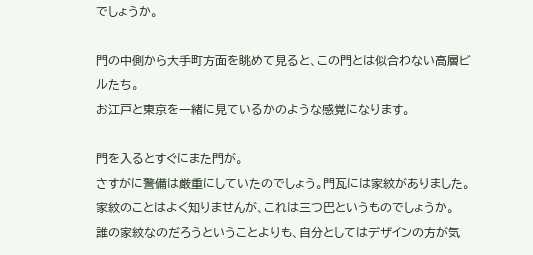でしょうか。

門の中側から大手町方面を眺めて見ると、この門とは似合わない高層ビルたち。
お江戸と東京を一緒に見ているかのような感覚になります。

門を入るとすぐにまた門が。
さすがに警備は厳重にしていたのでしょう。門瓦には家紋がありました。
家紋のことはよく知りませんが、これは三つ巴というものでしょうか。
誰の家紋なのだろうということよりも、自分としてはデザインの方が気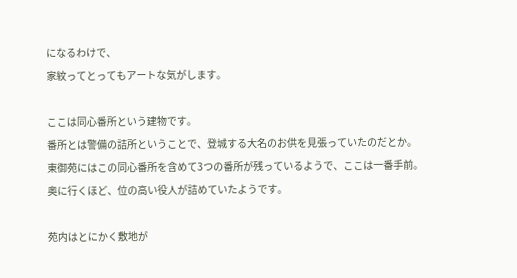になるわけで、
家紋ってとってもアートな気がします。

ここは同心番所という建物です。
番所とは警備の詰所ということで、登城する大名のお供を見張っていたのだとか。
東御苑にはこの同心番所を含めて3つの番所が残っているようで、ここは一番手前。
奥に行くほど、位の高い役人が詰めていたようです。

苑内はとにかく敷地が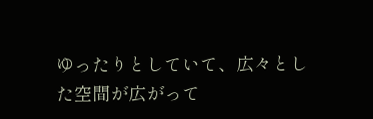ゆったりとしていて、広々とした空間が広がって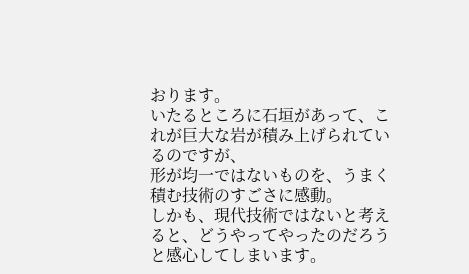おります。
いたるところに石垣があって、これが巨大な岩が積み上げられているのですが、
形が均一ではないものを、うまく積む技術のすごさに感動。
しかも、現代技術ではないと考えると、どうやってやったのだろうと感心してしまいます。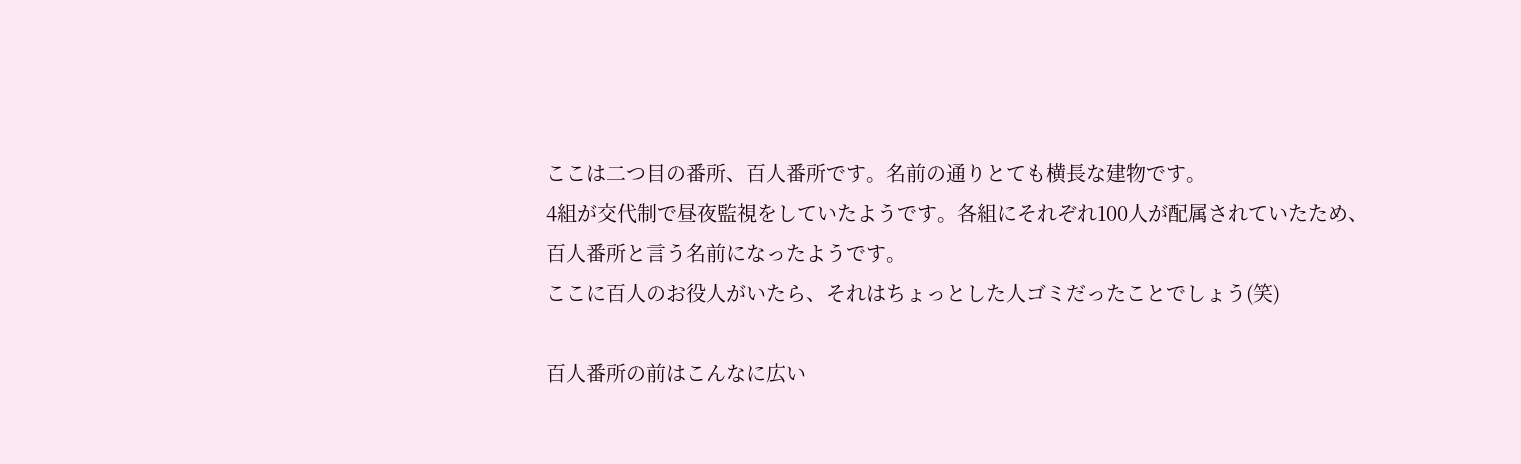ここは二つ目の番所、百人番所です。名前の通りとても横長な建物です。
4組が交代制で昼夜監視をしていたようです。各組にそれぞれ100人が配属されていたため、
百人番所と言う名前になったようです。
ここに百人のお役人がいたら、それはちょっとした人ゴミだったことでしょう(笑)

百人番所の前はこんなに広い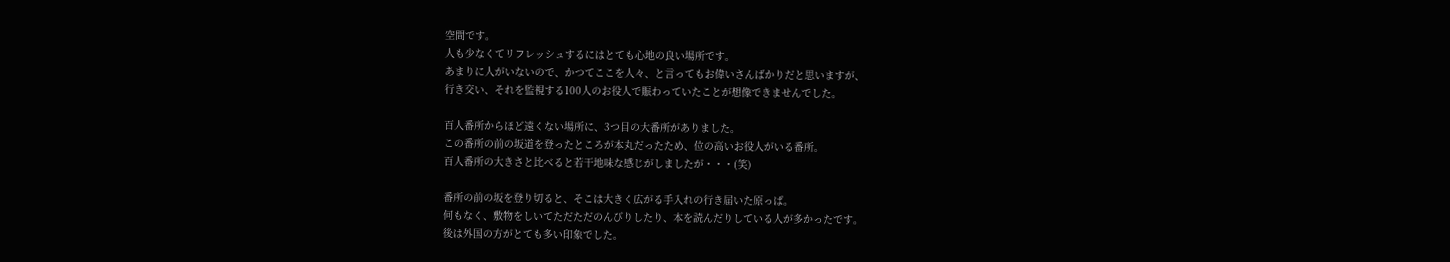空間です。
人も少なくてリフレッシュするにはとても心地の良い場所です。
あまりに人がいないので、かつてここを人々、と言ってもお偉いさんばかりだと思いますが、
行き交い、それを監視する100人のお役人で賑わっていたことが想像できませんでした。

百人番所からほど遠くない場所に、3つ目の大番所がありました。
この番所の前の坂道を登ったところが本丸だったため、位の高いお役人がいる番所。
百人番所の大きさと比べると若干地味な感じがしましたが・・・(笑)

番所の前の坂を登り切ると、そこは大きく広がる手入れの行き届いた原っぱ。
何もなく、敷物をしいてただただのんびりしたり、本を読んだりしている人が多かったです。
後は外国の方がとても多い印象でした。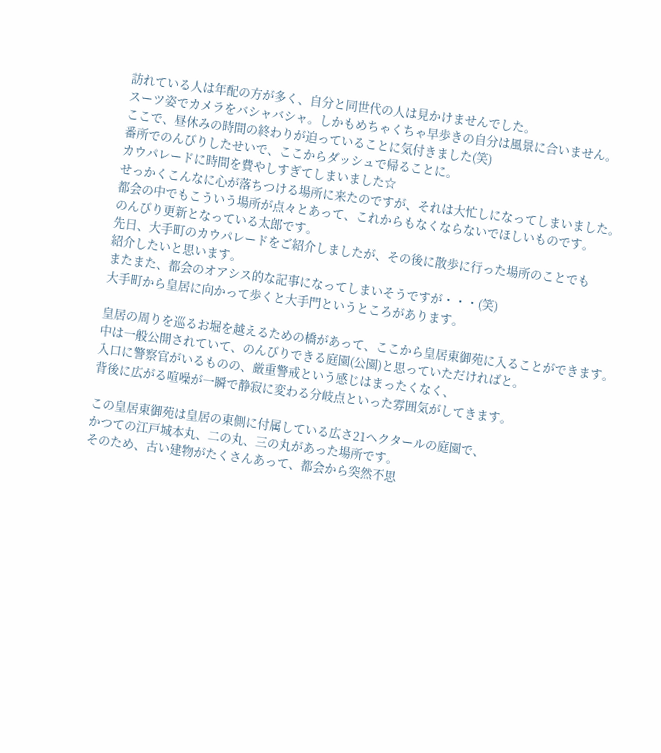訪れている人は年配の方が多く、自分と同世代の人は見かけませんでした。
スーツ姿でカメラをバシャバシャ。しかもめちゃくちゃ早歩きの自分は風景に合いません。
ここで、昼休みの時間の終わりが迫っていることに気付きました(笑)
番所でのんびりしたせいで、ここからダッシュで帰ることに。
カウパレードに時間を費やしすぎてしまいました☆
せっかくこんなに心が落ちつける場所に来たのですが、それは大忙しになってしまいました。
都会の中でもこういう場所が点々とあって、これからもなくならないでほしいものです。
のんびり更新となっている太郎です。
先日、大手町のカウパレードをご紹介しましたが、その後に散歩に行った場所のことでも
紹介したいと思います。
またまた、都会のオアシス的な記事になってしまいそうですが・・・(笑)
大手町から皇居に向かって歩くと大手門というところがあります。

皇居の周りを巡るお堀を越えるための橋があって、ここから皇居東御苑に入ることができます。
中は一般公開されていて、のんびりできる庭園(公園)と思っていただければと。
入口に警察官がいるものの、厳重警戒という感じはまったくなく、
背後に広がる喧噪が一瞬で静寂に変わる分岐点といった雰囲気がしてきます。

この皇居東御苑は皇居の東側に付属している広さ21ヘクタールの庭園で、
かつての江戸城本丸、二の丸、三の丸があった場所です。
そのため、古い建物がたくさんあって、都会から突然不思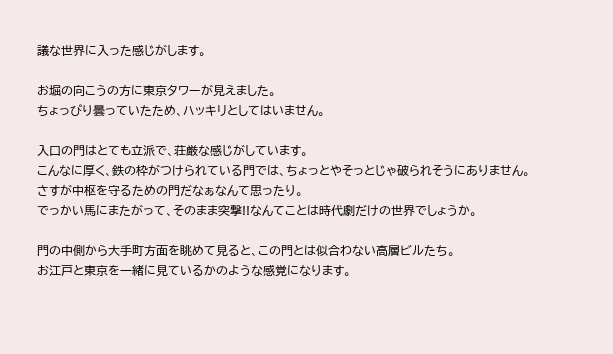議な世界に入った感じがします。

お堀の向こうの方に東京タワーが見えました。
ちょっぴり曇っていたため、ハッキリとしてはいません。

入口の門はとても立派で、荘厳な感じがしています。
こんなに厚く、鉄の枠がつけられている門では、ちょっとやそっとじゃ破られそうにありません。
さすが中枢を守るための門だなぁなんて思ったり。
でっかい馬にまたがって、そのまま突撃!!なんてことは時代劇だけの世界でしょうか。

門の中側から大手町方面を眺めて見ると、この門とは似合わない高層ビルたち。
お江戸と東京を一緒に見ているかのような感覚になります。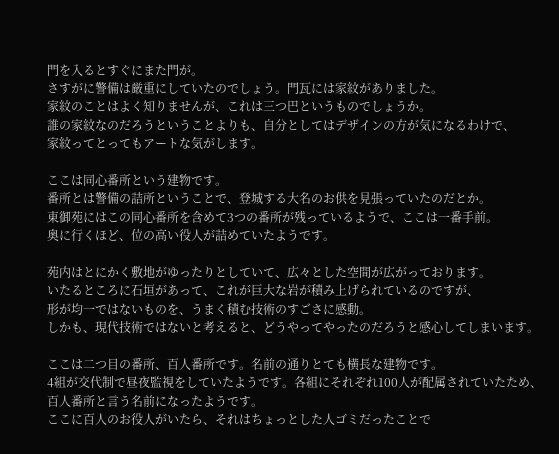門を入るとすぐにまた門が。
さすがに警備は厳重にしていたのでしょう。門瓦には家紋がありました。
家紋のことはよく知りませんが、これは三つ巴というものでしょうか。
誰の家紋なのだろうということよりも、自分としてはデザインの方が気になるわけで、
家紋ってとってもアートな気がします。

ここは同心番所という建物です。
番所とは警備の詰所ということで、登城する大名のお供を見張っていたのだとか。
東御苑にはこの同心番所を含めて3つの番所が残っているようで、ここは一番手前。
奥に行くほど、位の高い役人が詰めていたようです。

苑内はとにかく敷地がゆったりとしていて、広々とした空間が広がっております。
いたるところに石垣があって、これが巨大な岩が積み上げられているのですが、
形が均一ではないものを、うまく積む技術のすごさに感動。
しかも、現代技術ではないと考えると、どうやってやったのだろうと感心してしまいます。

ここは二つ目の番所、百人番所です。名前の通りとても横長な建物です。
4組が交代制で昼夜監視をしていたようです。各組にそれぞれ100人が配属されていたため、
百人番所と言う名前になったようです。
ここに百人のお役人がいたら、それはちょっとした人ゴミだったことで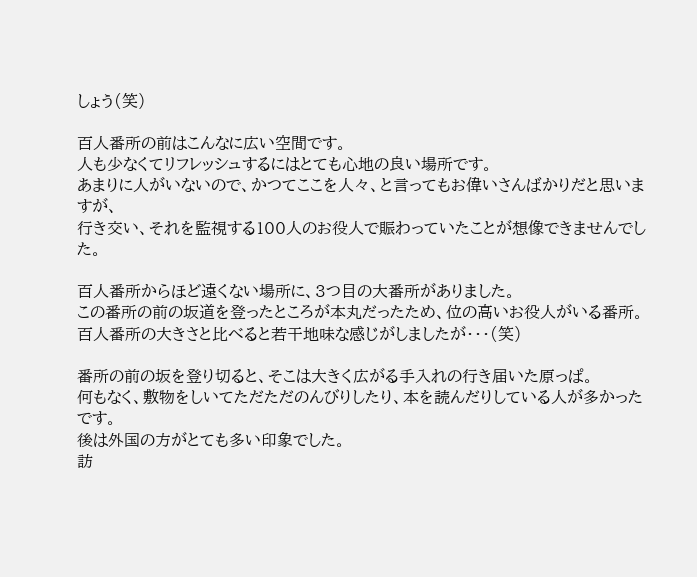しょう(笑)

百人番所の前はこんなに広い空間です。
人も少なくてリフレッシュするにはとても心地の良い場所です。
あまりに人がいないので、かつてここを人々、と言ってもお偉いさんばかりだと思いますが、
行き交い、それを監視する100人のお役人で賑わっていたことが想像できませんでした。

百人番所からほど遠くない場所に、3つ目の大番所がありました。
この番所の前の坂道を登ったところが本丸だったため、位の高いお役人がいる番所。
百人番所の大きさと比べると若干地味な感じがしましたが・・・(笑)

番所の前の坂を登り切ると、そこは大きく広がる手入れの行き届いた原っぱ。
何もなく、敷物をしいてただただのんびりしたり、本を読んだりしている人が多かったです。
後は外国の方がとても多い印象でした。
訪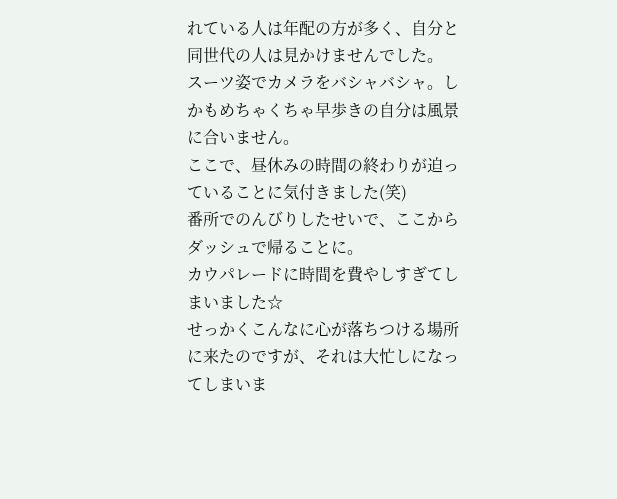れている人は年配の方が多く、自分と同世代の人は見かけませんでした。
スーツ姿でカメラをバシャバシャ。しかもめちゃくちゃ早歩きの自分は風景に合いません。
ここで、昼休みの時間の終わりが迫っていることに気付きました(笑)
番所でのんびりしたせいで、ここからダッシュで帰ることに。
カウパレードに時間を費やしすぎてしまいました☆
せっかくこんなに心が落ちつける場所に来たのですが、それは大忙しになってしまいま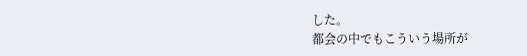した。
都会の中でもこういう場所が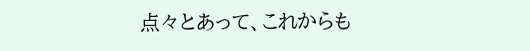点々とあって、これからも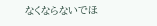なくならないでほ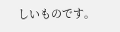しいものです。